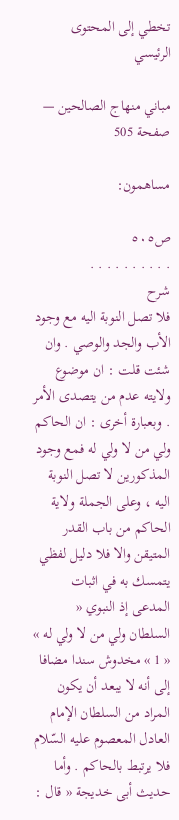تخطي إلى المحتوى الرئيسي

مباني منهاج الصالحين — صفحة 505

مساهمون:

ص٥٠٥
. . . . . . . . . .
شرح
فلا تصل النوبة اليه مع وجود الأب والجد والوصي . وان شئت قلت : ان موضوع ولايته عدم من يتصدى الأمر . وبعبارة أخرى : ان الحاكم ولي من لا ولي له فمع وجود المذكورين لا تصل النوبة اليه ، وعلى الجملة ولاية الحاكم من باب القدر المتيقن والا فلا دليل لفظي يتمسك به في اثبات المدعى إذ النبوي « السلطان ولي من لا ولي له » « 1 » مخدوش سندا مضافا إلى أنه لا يبعد أن يكون المراد من السلطان الإمام العادل المعصوم عليه السّلام فلا يرتبط بالحاكم . وأما حديث أبى خديجة « قال :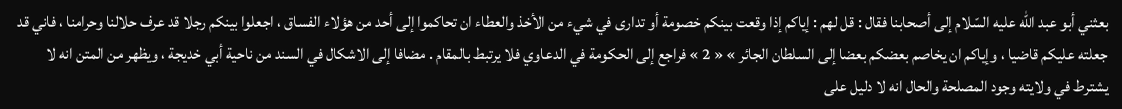بعثني أبو عبد اللّه عليه السّلام إلى أصحابنا فقال : قل لهم : إياكم إذا وقعت بينكم خصومة أو تدارى في شيء من الأخذ والعطاء ان تحاكموا إلى أحد من هؤلاء الفساق ، اجعلوا بينكم رجلا قد عرف حلالنا وحرامنا ، فاني قد جعلته عليكم قاضيا ، وإياكم ان يخاصم بعضكم بعضا إلى السلطان الجائر » « 2 » فراجع إلى الحكومة في الدعاوي فلا يرتبط بالمقام . مضافا إلى الاشكال في السند من ناحية أبي خديجة ، ويظهر من المتن انه لا يشترط في ولايته وجود المصلحة والحال انه لا دليل على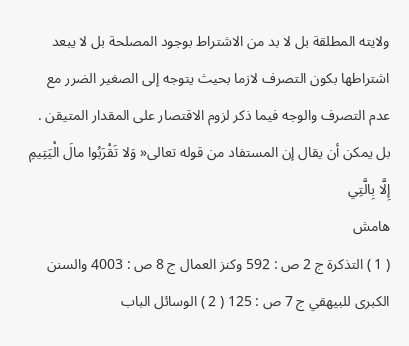ولايته المطلقة بل لا بد من الاشتراط بوجود المصلحة بل لا يبعد اشتراطها بكون التصرف لازما بحيث يتوجه إلى الصغير الضرر مع عدم التصرف والوجه فيما ذكر لزوم الاقتصار على المقدار المتيقن . بل يمكن أن يقال إن المستفاد من قوله تعالى« وَلا تَقْرَبُوا مالَ الْيَتِيمِ إِلَّا بِالَّتِي
هامش
( 1 ) التذكرة ج 2 ص : 592 وكنز العمال ج 8 ص : 4003 والسنن الكبرى للبيهقي ج 7 ص : 125 ( 2 ) الوسائل الباب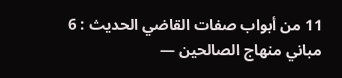11 من أبواب صفات القاضي الحديث : 6
مباني منهاج الصالحين —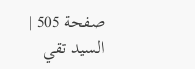صفحة 505 | السيد تقي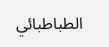الطباطبائي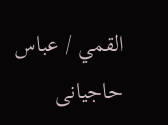القمي / عباس حاجيانى